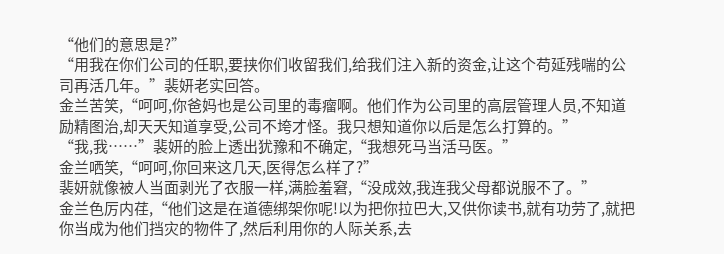“他们的意思是?”
“用我在你们公司的任职,要挟你们收留我们,给我们注入新的资金,让这个苟延残喘的公司再活几年。”裴妍老实回答。
金兰苦笑,“呵呵,你爸妈也是公司里的毒瘤啊。他们作为公司里的高层管理人员,不知道励精图治,却天天知道享受,公司不垮才怪。我只想知道你以后是怎么打算的。”
“我,我……”裴妍的脸上透出犹豫和不确定,“我想死马当活马医。”
金兰哂笑,“呵呵,你回来这几天,医得怎么样了?”
裴妍就像被人当面剥光了衣服一样,满脸羞窘,“没成效,我连我父母都说服不了。”
金兰色厉内荏,“他们这是在道德绑架你呢!以为把你拉巴大,又供你读书,就有功劳了,就把你当成为他们挡灾的物件了,然后利用你的人际关系,去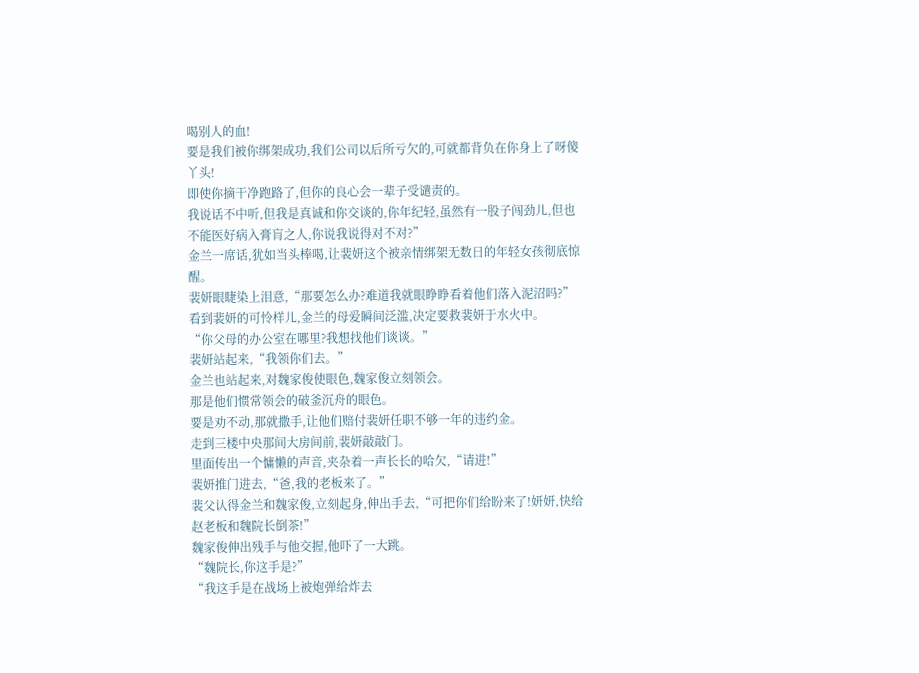喝别人的血!
要是我们被你绑架成功,我们公司以后所亏欠的,可就都背负在你身上了呀傻丫头!
即使你摘干净跑路了,但你的良心会一辈子受谴责的。
我说话不中听,但我是真诚和你交谈的,你年纪轻,虽然有一股子闯劲儿,但也不能医好病入膏肓之人,你说我说得对不对?”
金兰一席话,犹如当头棒喝,让裴妍这个被亲情绑架无数日的年轻女孩彻底惊醒。
裴妍眼睫染上泪意,“那要怎么办?难道我就眼睁睁看着他们落入泥沼吗?”
看到裴妍的可怜样儿,金兰的母爱瞬间泛滥,决定要救裴妍于水火中。
“你父母的办公室在哪里?我想找他们谈谈。”
裴妍站起来,“我领你们去。”
金兰也站起来,对魏家俊使眼色,魏家俊立刻领会。
那是他们惯常领会的破釜沉舟的眼色。
要是劝不动,那就撒手,让他们赔付裴妍任职不够一年的违约金。
走到三楼中央那间大房间前,裴妍敲敲门。
里面传出一个慵懒的声音,夹杂着一声长长的哈欠,“请进!”
裴妍推门进去,“爸,我的老板来了。”
裴父认得金兰和魏家俊,立刻起身,伸出手去,“可把你们给盼来了!妍妍,快给赵老板和魏院长倒茶!”
魏家俊伸出残手与他交握,他吓了一大跳。
“魏院长,你这手是?”
“我这手是在战场上被炮弹给炸去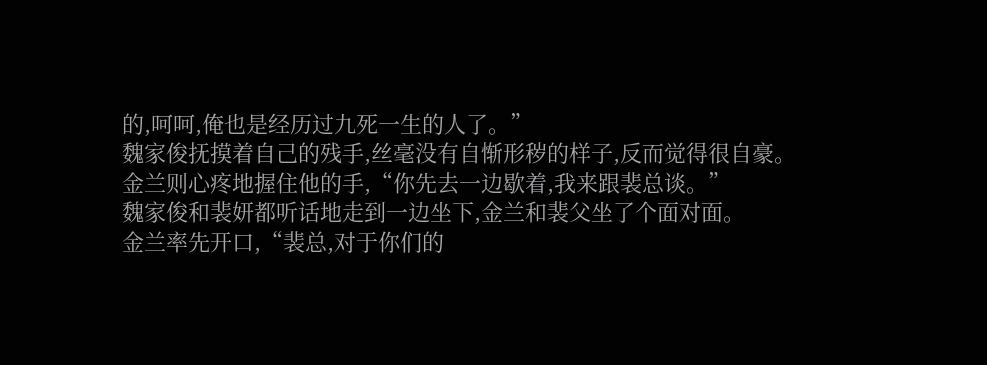的,呵呵,俺也是经历过九死一生的人了。”
魏家俊抚摸着自己的残手,丝毫没有自惭形秽的样子,反而觉得很自豪。
金兰则心疼地握住他的手,“你先去一边歇着,我来跟裴总谈。”
魏家俊和裴妍都听话地走到一边坐下,金兰和裴父坐了个面对面。
金兰率先开口,“裴总,对于你们的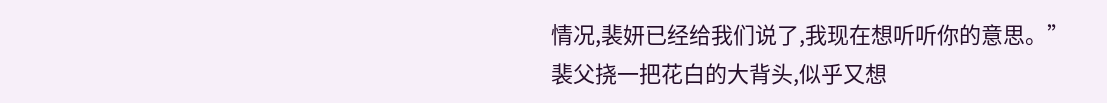情况,裴妍已经给我们说了,我现在想听听你的意思。”
裴父挠一把花白的大背头,似乎又想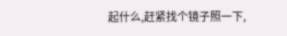起什么,赶紧找个镜子照一下,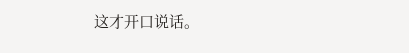这才开口说话。